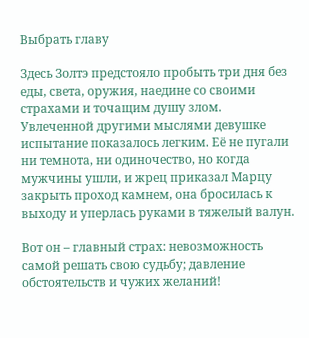Выбрать главу

Здесь Золтэ предстояло пробыть три дня без еды, света, оружия, наедине со своими страхами и точащим душу злом. Увлеченной другими мыслями девушке испытание показалось легким. Её не пугали ни темнота, ни одиночество, но когда мужчины ушли, и жрец приказал Марцу закрыть проход камнем, она бросилась к выходу и уперлась руками в тяжелый валун.

Вот он – главный страх: невозможность самой решать свою судьбу; давление обстоятельств и чужих желаний!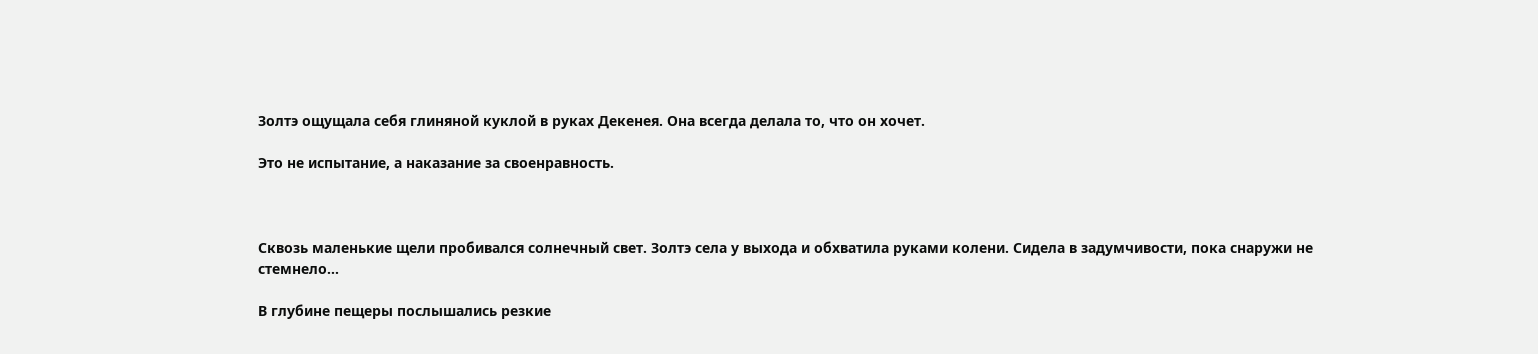Золтэ ощущала себя глиняной куклой в руках Декенея. Она всегда делала то, что он хочет.

Это не испытание, а наказание за своенравность.



Сквозь маленькие щели пробивался солнечный свет. Золтэ села у выхода и обхватила руками колени. Сидела в задумчивости, пока снаружи не стемнело...

В глубине пещеры послышались резкие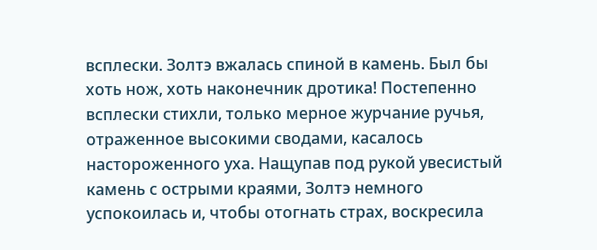всплески. Золтэ вжалась спиной в камень. Был бы хоть нож, хоть наконечник дротика! Постепенно всплески стихли, только мерное журчание ручья, отраженное высокими сводами, касалось настороженного уха. Нащупав под рукой увесистый камень с острыми краями, Золтэ немного успокоилась и, чтобы отогнать страх, воскресила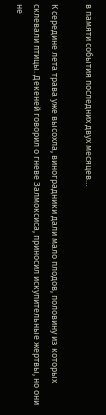в памяти события последних двух месяцев…

К середине лета трава уже высохла, виноградники дали мало плодов, половину из которых склевали птицы. Декеней говорил о гневе Залмоксиса, приносил искупительные жертвы, но они не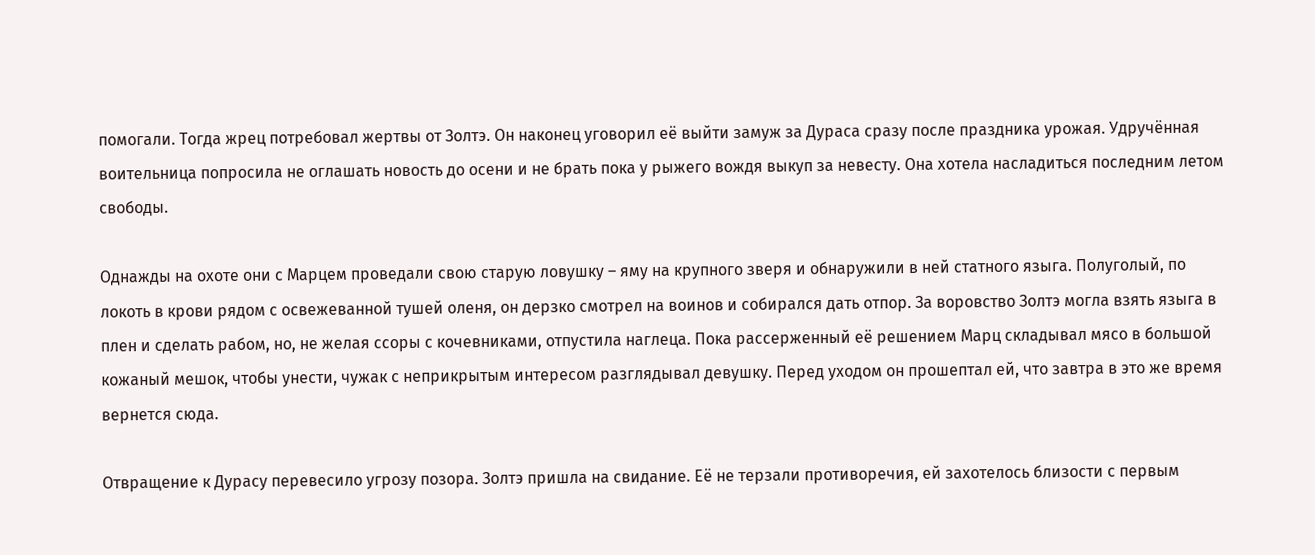помогали. Тогда жрец потребовал жертвы от Золтэ. Он наконец уговорил её выйти замуж за Дураса сразу после праздника урожая. Удручённая воительница попросила не оглашать новость до осени и не брать пока у рыжего вождя выкуп за невесту. Она хотела насладиться последним летом свободы.

Однажды на охоте они с Марцем проведали свою старую ловушку – яму на крупного зверя и обнаружили в ней статного языга. Полуголый, по локоть в крови рядом с освежеванной тушей оленя, он дерзко смотрел на воинов и собирался дать отпор. За воровство Золтэ могла взять языга в плен и сделать рабом, но, не желая ссоры с кочевниками, отпустила наглеца. Пока рассерженный её решением Марц складывал мясо в большой кожаный мешок, чтобы унести, чужак с неприкрытым интересом разглядывал девушку. Перед уходом он прошептал ей, что завтра в это же время вернется сюда.

Отвращение к Дурасу перевесило угрозу позора. Золтэ пришла на свидание. Её не терзали противоречия, ей захотелось близости с первым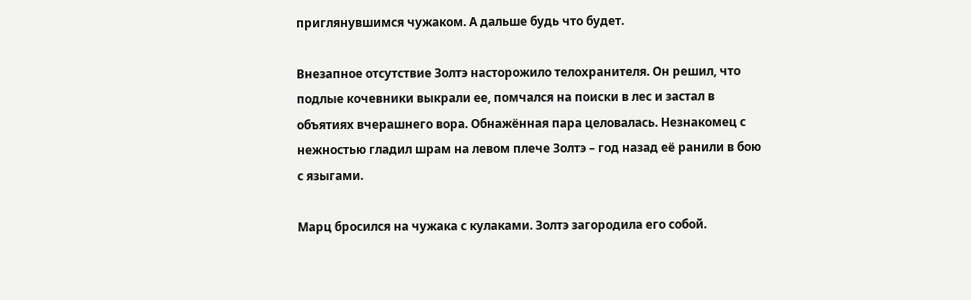приглянувшимся чужаком. А дальше будь что будет.

Внезапное отсутствие Золтэ насторожило телохранителя. Он решил, что подлые кочевники выкрали ее, помчался на поиски в лес и застал в объятиях вчерашнего вора. Обнажённая пара целовалась. Незнакомец с нежностью гладил шрам на левом плече Золтэ – год назад её ранили в бою с языгами.

Марц бросился на чужака с кулаками. Золтэ загородила его собой.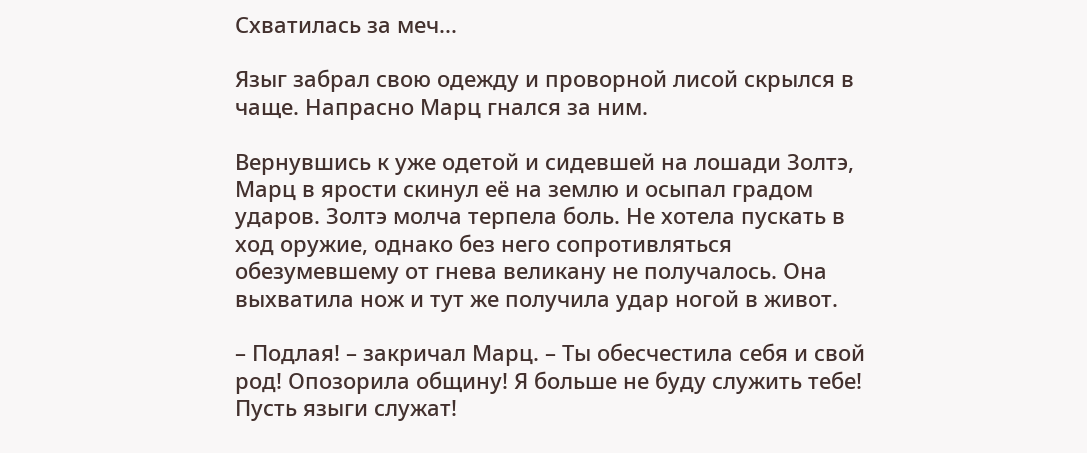Схватилась за меч...

Языг забрал свою одежду и проворной лисой скрылся в чаще. Напрасно Марц гнался за ним.

Вернувшись к уже одетой и сидевшей на лошади Золтэ, Марц в ярости скинул её на землю и осыпал градом ударов. Золтэ молча терпела боль. Не хотела пускать в ход оружие, однако без него сопротивляться обезумевшему от гнева великану не получалось. Она выхватила нож и тут же получила удар ногой в живот.

– Подлая! – закричал Марц. – Ты обесчестила себя и свой род! Опозорила общину! Я больше не буду служить тебе! Пусть языги служат!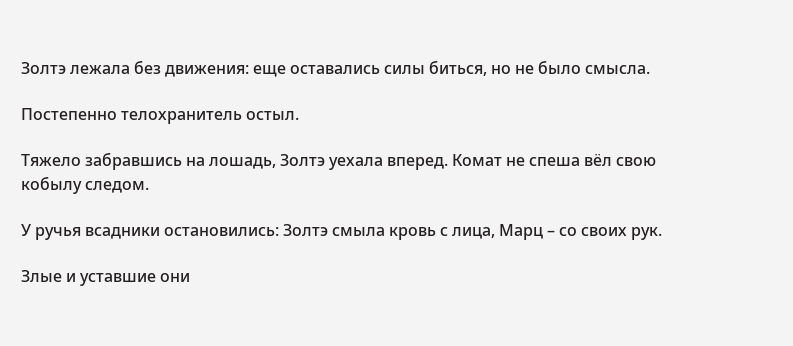Золтэ лежала без движения: еще оставались силы биться, но не было смысла.

Постепенно телохранитель остыл.

Тяжело забравшись на лошадь, Золтэ уехала вперед. Комат не спеша вёл свою кобылу следом.

У ручья всадники остановились: Золтэ смыла кровь с лица, Марц – со своих рук.

Злые и уставшие они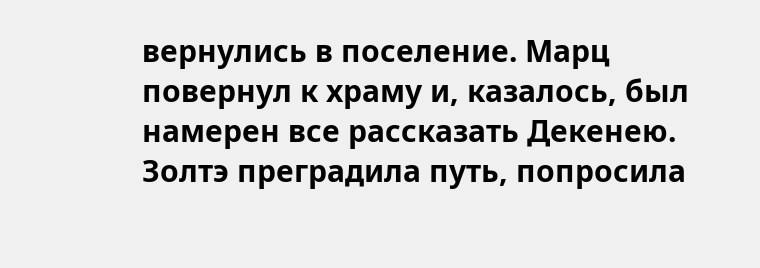вернулись в поселение. Марц повернул к храму и, казалось, был намерен все рассказать Декенею. Золтэ преградила путь, попросила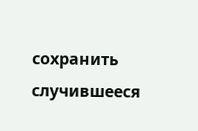сохранить случившееся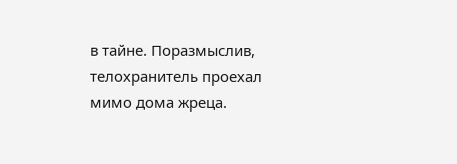в тайне. Поразмыслив, телохранитель проехал мимо дома жреца.